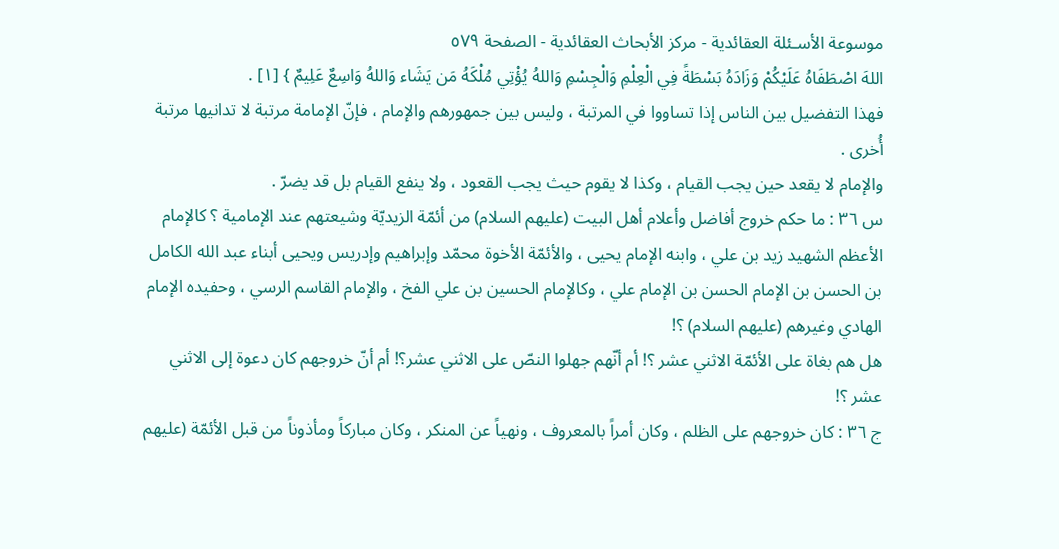موسوعة الأسـئلة العقائدية - مركز الأبحاث العقائدية - الصفحة ٥٧٩
اللهَ اصْطَفَاهُ عَلَيْكُمْ وَزَادَهُ بَسْطَةً فِي الْعِلْمِ وَالْجِسْمِ وَاللهُ يُؤْتِي مُلْكَهُ مَن يَشَاء وَاللهُ وَاسِعٌ عَلِيمٌ } [١] .
فهذا التفضيل بين الناس إذا تساووا في المرتبة ، وليس بين جمهورهم والإمام ، فإنّ الإمامة مرتبة لا تدانيها مرتبة أُخرى .
والإمام لا يقعد حين يجب القيام ، وكذا لا يقوم حيث يجب القعود ، ولا ينفع القيام بل قد يضرّ .
س ٣٦ : ما حكم خروج أفاضل وأعلام أهل البيت (عليهم السلام) من أئمّة الزيديّة وشيعتهم عند الإمامية ؟ كالإمام الأعظم الشهيد زيد بن علي ، وابنه الإمام يحيى ، والأئمّة الأخوة محمّد وإبراهيم وإدريس ويحيى أبناء عبد الله الكامل بن الحسن بن الإمام الحسن بن الإمام علي ، وكالإمام الحسين بن علي الفخ ، والإمام القاسم الرسي ، وحفيده الإمام الهادي وغيرهم (عليهم السلام) ؟!
هل هم بغاة على الأئمّة الاثني عشر ؟! أم أنّهم جهلوا النصّ على الاثني عشر؟! أم أنّ خروجهم كان دعوة إلى الاثني عشر ؟!
ج ٣٦ : كان خروجهم على الظلم ، وكان أمراً بالمعروف ، ونهياً عن المنكر ، وكان مباركاً ومأذوناً من قبل الأئمّة (عليهم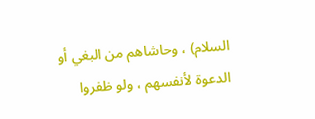السلام) ، وحاشاهم من البغي أو الدعوة لأنفسهم ، ولو ظفروا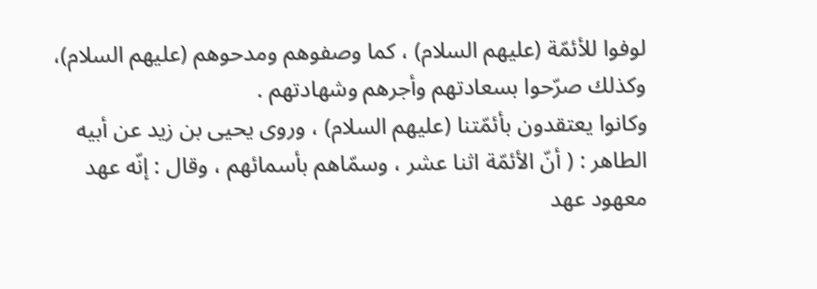لوفوا للأئمّة (عليهم السلام) ، كما وصفوهم ومدحوهم (عليهم السلام)، وكذلك صرّحوا بسعادتهم وأجرهم وشهادتهم .
وكانوا يعتقدون بأئمّتنا (عليهم السلام) ، وروى يحيى بن زيد عن أبيه الطاهر : ( أنّ الأئمّة اثنا عشر ، وسمّاهم بأسمائهم ، وقال : إنّه عهد معهود عهد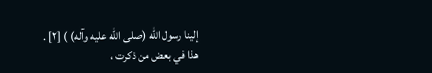إلينا رسول الله (صلى الله عليه وآله) ) [٢] .
هذا في بعض من ذكرت ،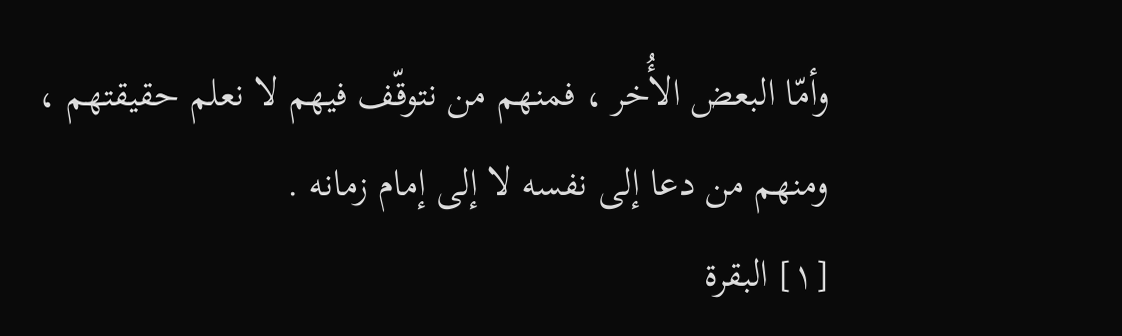وأمّا البعض الأُخر ، فمنهم من نتوقّف فيهم لا نعلم حقيقتهم ، ومنهم من دعا إلى نفسه لا إلى إمام زمانه .
[١] البقرة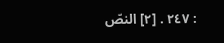: ٢٤٧ . [٢] النصّ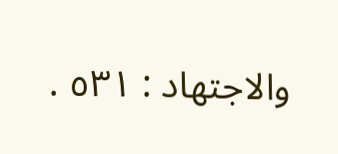والاجتهاد : ٥٣١ .